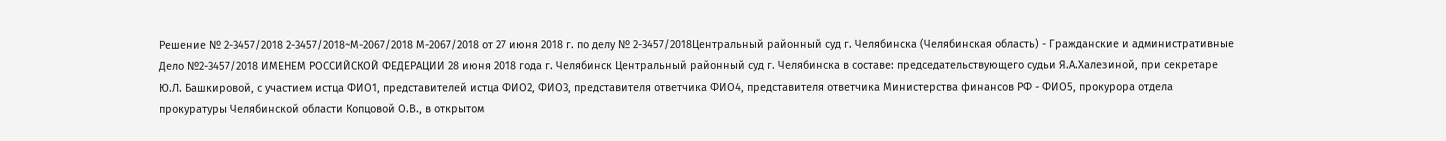Решение № 2-3457/2018 2-3457/2018~М-2067/2018 М-2067/2018 от 27 июня 2018 г. по делу № 2-3457/2018Центральный районный суд г. Челябинска (Челябинская область) - Гражданские и административные Дело №2-3457/2018 ИМЕНЕМ РОССИЙСКОЙ ФЕДЕРАЦИИ 28 июня 2018 года г. Челябинск Центральный районный суд г. Челябинска в составе: председательствующего судьи Я.А.Халезиной, при секретаре Ю.Л. Башкировой, с участием истца ФИО1, представителей истца ФИО2, ФИО3, представителя ответчика ФИО4, представителя ответчика Министерства финансов РФ - ФИО5, прокурора отдела прокуратуры Челябинской области Копцовой О.В., в открытом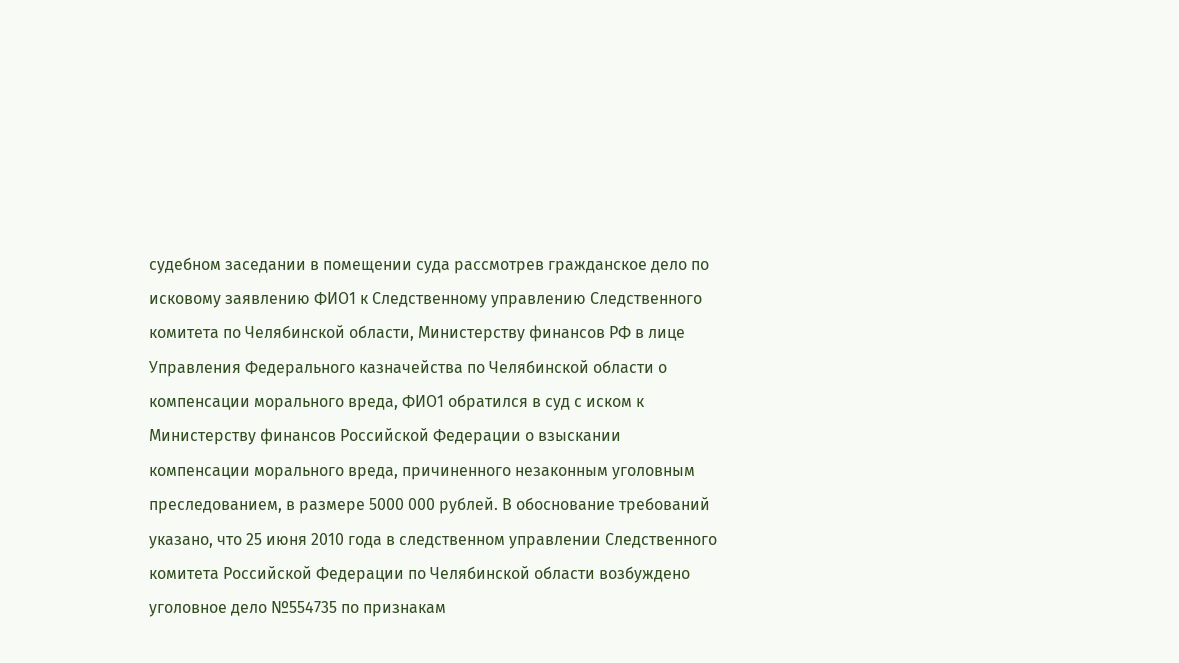судебном заседании в помещении суда рассмотрев гражданское дело по исковому заявлению ФИО1 к Следственному управлению Следственного комитета по Челябинской области, Министерству финансов РФ в лице Управления Федерального казначейства по Челябинской области о компенсации морального вреда, ФИО1 обратился в суд с иском к Министерству финансов Российской Федерации о взыскании компенсации морального вреда, причиненного незаконным уголовным преследованием, в размере 5000 000 рублей. В обоснование требований указано, что 25 июня 2010 года в следственном управлении Следственного комитета Российской Федерации по Челябинской области возбуждено уголовное дело №554735 по признакам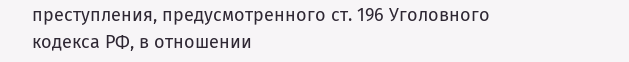преступления, предусмотренного ст. 196 Уголовного кодекса РФ, в отношении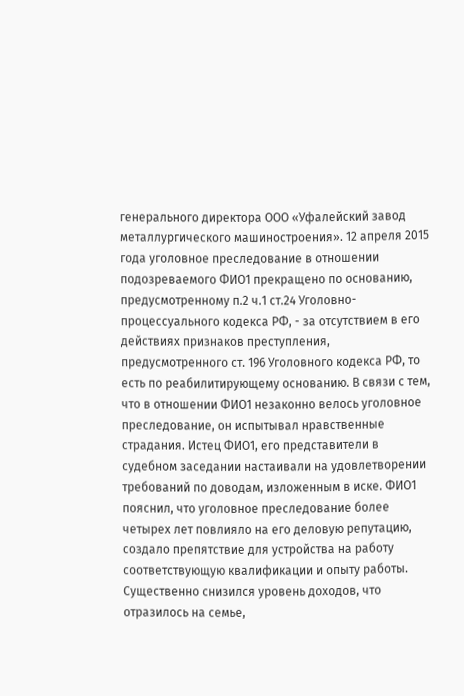генерального директора ООО «Уфалейский завод металлургического машиностроения». 12 апреля 2015 года уголовное преследование в отношении подозреваемого ФИО1 прекращено по основанию, предусмотренному п.2 ч.1 ст.24 Уголовно-процессуального кодекса РФ, - за отсутствием в его действиях признаков преступления, предусмотренного ст. 196 Уголовного кодекса РФ, то есть по реабилитирующему основанию. В связи с тем, что в отношении ФИО1 незаконно велось уголовное преследование, он испытывал нравственные страдания. Истец ФИО1, его представители в судебном заседании настаивали на удовлетворении требований по доводам, изложенным в иске. ФИО1 пояснил, что уголовное преследование более четырех лет повлияло на его деловую репутацию, создало препятствие для устройства на работу соответствующую квалификации и опыту работы. Существенно снизился уровень доходов, что отразилось на семье,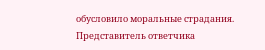обусловило моральные страдания. Представитель ответчика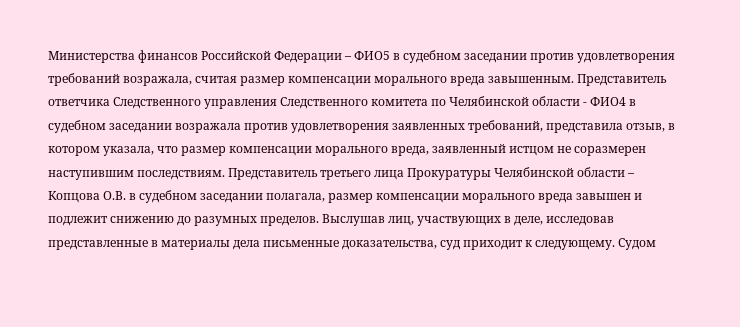Министерства финансов Российской Федерации – ФИО5 в судебном заседании против удовлетворения требований возражала, считая размер компенсации морального вреда завышенным. Представитель ответчика Следственного управления Следственного комитета по Челябинской области - ФИО4 в судебном заседании возражала против удовлетворения заявленных требований, представила отзыв, в котором указала, что размер компенсации морального вреда, заявленный истцом не соразмерен наступившим последствиям. Представитель третьего лица Прокуратуры Челябинской области – Копцова О.В. в судебном заседании полагала, размер компенсации морального вреда завышен и подлежит снижению до разумных пределов. Выслушав лиц, участвующих в деле, исследовав представленные в материалы дела письменные доказательства, суд приходит к следующему. Судом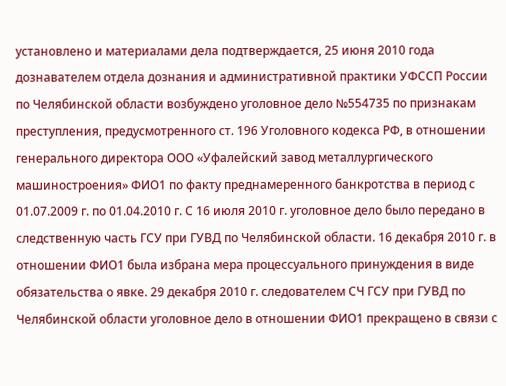установлено и материалами дела подтверждается, 25 июня 2010 года дознавателем отдела дознания и административной практики УФССП России по Челябинской области возбуждено уголовное дело №554735 по признакам преступления, предусмотренного ст. 196 Уголовного кодекса РФ, в отношении генерального директора ООО «Уфалейский завод металлургического машиностроения» ФИО1 по факту преднамеренного банкротства в период с 01.07.2009 г. по 01.04.2010 г. С 16 июля 2010 г. уголовное дело было передано в следственную часть ГСУ при ГУВД по Челябинской области. 16 декабря 2010 г. в отношении ФИО1 была избрана мера процессуального принуждения в виде обязательства о явке. 29 декабря 2010 г. следователем СЧ ГСУ при ГУВД по Челябинской области уголовное дело в отношении ФИО1 прекращено в связи с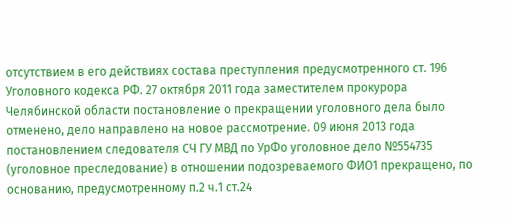отсутствием в его действиях состава преступления предусмотренного ст. 196 Уголовного кодекса РФ. 27 октября 2011 года заместителем прокурора Челябинской области постановление о прекращении уголовного дела было отменено, дело направлено на новое рассмотрение. 09 июня 2013 года постановлением следователя СЧ ГУ МВД по УрФо уголовное дело №554735 (уголовное преследование) в отношении подозреваемого ФИО1 прекращено, по основанию, предусмотренному п.2 ч.1 ст.24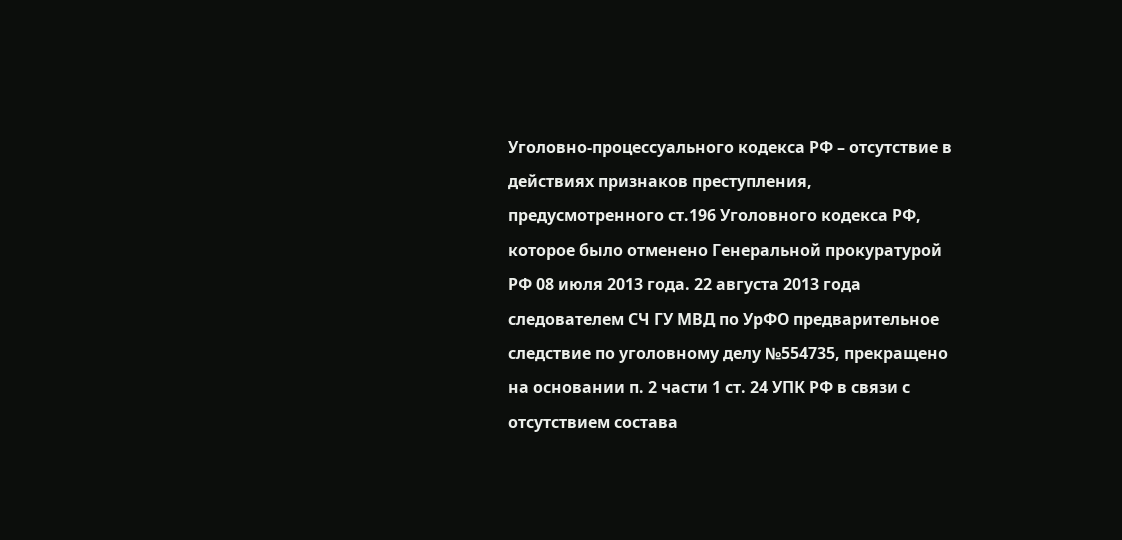Уголовно-процессуального кодекса РФ – отсутствие в действиях признаков преступления, предусмотренного ст.196 Уголовного кодекса РФ, которое было отменено Генеральной прокуратурой РФ 08 июля 2013 года. 22 августа 2013 года следователем СЧ ГУ МВД по УрФО предварительное следствие по уголовному делу №554735, прекращено на основании п. 2 части 1 ст. 24 УПК РФ в связи с отсутствием состава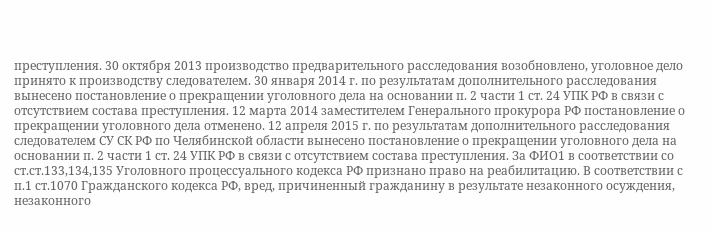преступления. 30 октября 2013 производство предварительного расследования возобновлено, уголовное дело принято к производству следователем. 30 января 2014 г. по результатам дополнительного расследования вынесено постановление о прекращении уголовного дела на основании п. 2 части 1 ст. 24 УПК РФ в связи с отсутствием состава преступления. 12 марта 2014 заместителем Генерального прокурора РФ постановление о прекращении уголовного дела отменено. 12 апреля 2015 г. по результатам дополнительного расследования следователем СУ СК РФ по Челябинской области вынесено постановление о прекращении уголовного дела на основании п. 2 части 1 ст. 24 УПК РФ в связи с отсутствием состава преступления. За ФИО1 в соответствии со ст.ст.133,134,135 Уголовного процессуального кодекса РФ признано право на реабилитацию. В соответствии с п.1 ст.1070 Гражданского кодекса РФ, вред, причиненный гражданину в результате незаконного осуждения, незаконного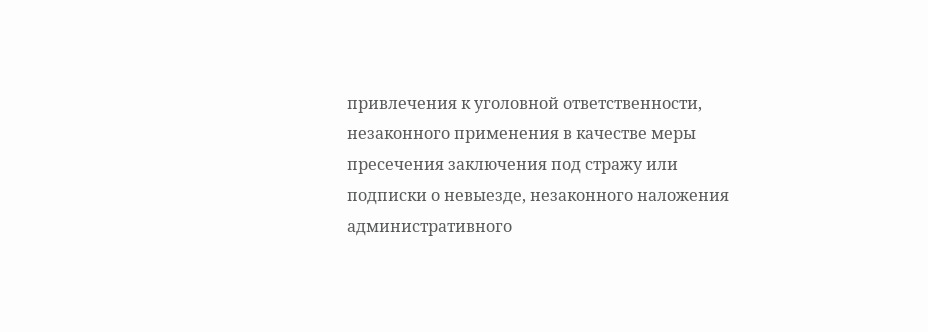привлечения к уголовной ответственности, незаконного применения в качестве меры пресечения заключения под стражу или подписки о невыезде, незаконного наложения административного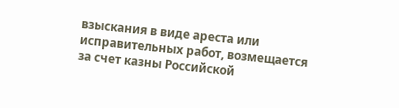взыскания в виде ареста или исправительных работ, возмещается за счет казны Российской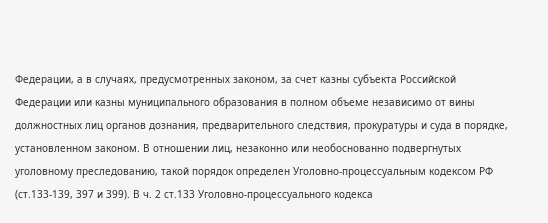Федерации, а в случаях, предусмотренных законом, за счет казны субъекта Российской Федерации или казны муниципального образования в полном объеме независимо от вины должностных лиц органов дознания, предварительного следствия, прокуратуры и суда в порядке, установленном законом. В отношении лиц, незаконно или необоснованно подвергнутых уголовному преследованию, такой порядок определен Уголовно-процессуальным кодексом РФ (ст.133-139, 397 и 399). В ч. 2 ст.133 Уголовно-процессуального кодекса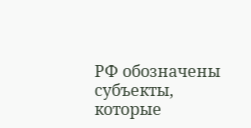РФ обозначены субъекты, которые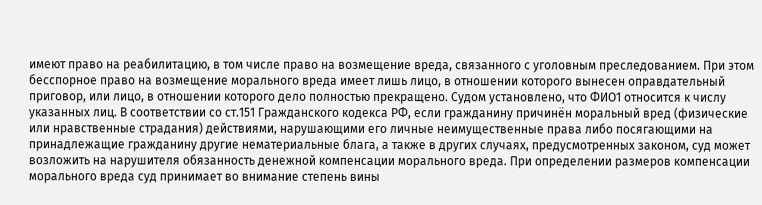имеют право на реабилитацию, в том числе право на возмещение вреда, связанного с уголовным преследованием. При этом бесспорное право на возмещение морального вреда имеет лишь лицо, в отношении которого вынесен оправдательный приговор, или лицо, в отношении которого дело полностью прекращено. Судом установлено, что ФИО1 относится к числу указанных лиц. В соответствии со ст.151 Гражданского кодекса РФ, если гражданину причинён моральный вред (физические или нравственные страдания) действиями, нарушающими его личные неимущественные права либо посягающими на принадлежащие гражданину другие нематериальные блага, а также в других случаях, предусмотренных законом, суд может возложить на нарушителя обязанность денежной компенсации морального вреда. При определении размеров компенсации морального вреда суд принимает во внимание степень вины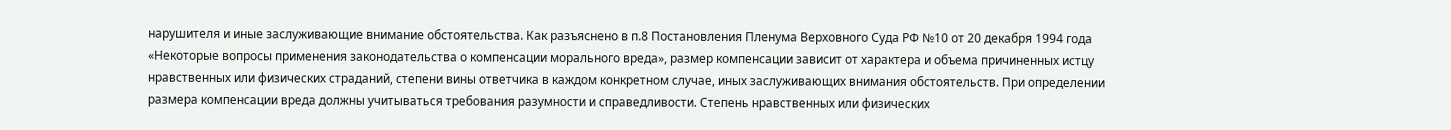нарушителя и иные заслуживающие внимание обстоятельства. Как разъяснено в п.8 Постановления Пленума Верховного Суда РФ №10 от 20 декабря 1994 года «Некоторые вопросы применения законодательства о компенсации морального вреда», размер компенсации зависит от характера и объема причиненных истцу нравственных или физических страданий, степени вины ответчика в каждом конкретном случае, иных заслуживающих внимания обстоятельств. При определении размера компенсации вреда должны учитываться требования разумности и справедливости. Степень нравственных или физических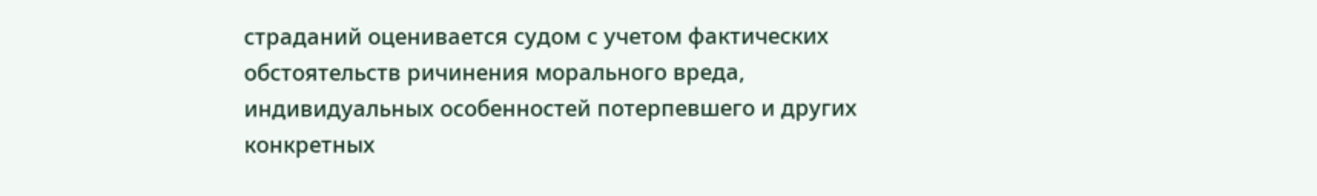страданий оценивается судом с учетом фактических обстоятельств ричинения морального вреда, индивидуальных особенностей потерпевшего и других конкретных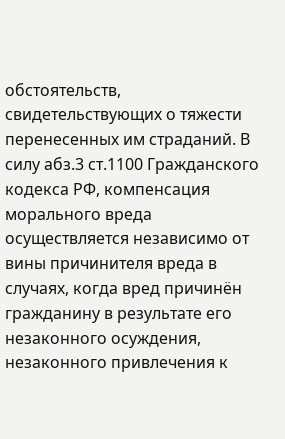обстоятельств, свидетельствующих о тяжести перенесенных им страданий. В силу абз.3 ст.1100 Гражданского кодекса РФ, компенсация морального вреда осуществляется независимо от вины причинителя вреда в случаях, когда вред причинён гражданину в результате его незаконного осуждения, незаконного привлечения к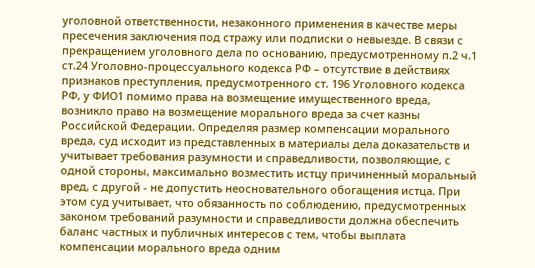уголовной ответственности, незаконного применения в качестве меры пресечения заключения под стражу или подписки о невыезде. В связи с прекращением уголовного дела по основанию, предусмотренному п.2 ч.1 ст.24 Уголовно-процессуального кодекса РФ – отсутствие в действиях признаков преступления, предусмотренного ст. 196 Уголовного кодекса РФ, у ФИО1 помимо права на возмещение имущественного вреда, возникло право на возмещение морального вреда за счет казны Российской Федерации. Определяя размер компенсации морального вреда, суд исходит из представленных в материалы дела доказательств и учитывает требования разумности и справедливости, позволяющие, с одной стороны, максимально возместить истцу причиненный моральный вред, с другой - не допустить неосновательного обогащения истца. При этом суд учитывает, что обязанность по соблюдению, предусмотренных законом требований разумности и справедливости должна обеспечить баланс частных и публичных интересов с тем, чтобы выплата компенсации морального вреда одним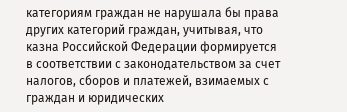категориям граждан не нарушала бы права других категорий граждан, учитывая, что казна Российской Федерации формируется в соответствии с законодательством за счет налогов, сборов и платежей, взимаемых с граждан и юридических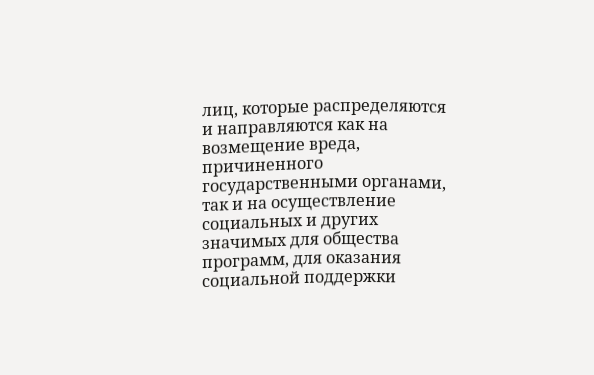лиц, которые распределяются и направляются как на возмещение вреда, причиненного государственными органами, так и на осуществление социальных и других значимых для общества программ, для оказания социальной поддержки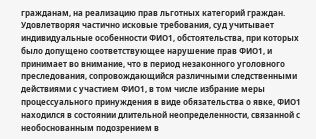гражданам, на реализацию прав льготных категорий граждан. Удовлетворяя частично исковые требования, суд учитывает индивидуальные особенности ФИО1, обстоятельства, при которых было допущено соответствующее нарушение прав ФИО1, и принимает во внимание, что в период незаконного уголовного преследования, сопровождающийся различными следственными действиями с участием ФИО1, в том числе избрание меры процессуального принуждения в виде обязательства о явке, ФИО1 находился в состоянии длительной неопределенности, связанной с необоснованным подозрением в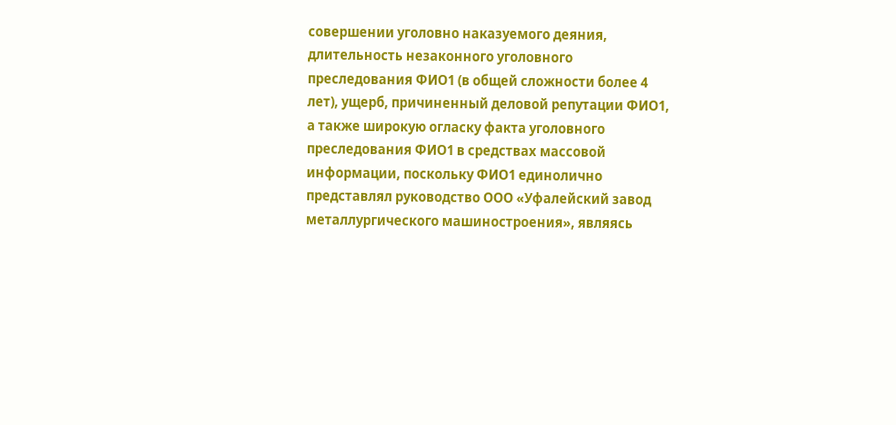совершении уголовно наказуемого деяния, длительность незаконного уголовного преследования ФИО1 (в общей сложности более 4 лет), ущерб, причиненный деловой репутации ФИО1, а также широкую огласку факта уголовного преследования ФИО1 в средствах массовой информации, поскольку ФИО1 единолично представлял руководство ООО «Уфалейский завод металлургического машиностроения», являясь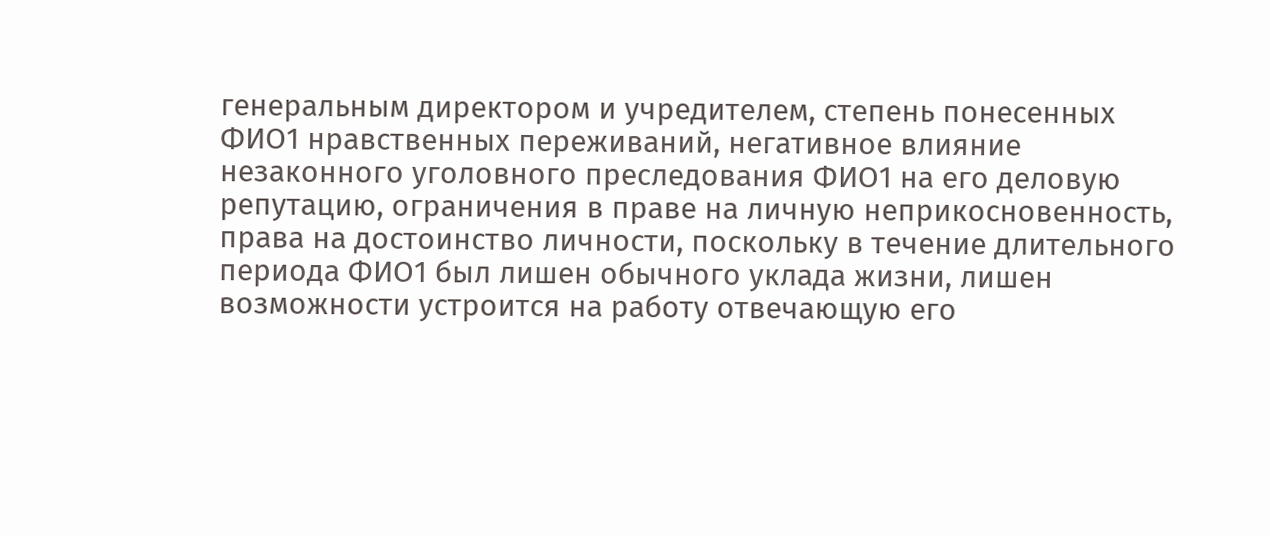генеральным директором и учредителем, степень понесенных ФИО1 нравственных переживаний, негативное влияние незаконного уголовного преследования ФИО1 на его деловую репутацию, ограничения в праве на личную неприкосновенность, права на достоинство личности, поскольку в течение длительного периода ФИО1 был лишен обычного уклада жизни, лишен возможности устроится на работу отвечающую его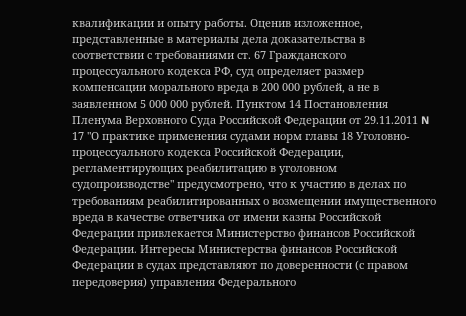квалификации и опыту работы. Оценив изложенное, представленные в материалы дела доказательства в соответствии с требованиями ст. 67 Гражданского процессуального кодекса РФ, суд определяет размер компенсации морального вреда в 200 000 рублей, а не в заявленном 5 000 000 рублей. Пунктом 14 Постановления Пленума Верховного Суда Российской Федерации от 29.11.2011 N 17 "О практике применения судами норм главы 18 Уголовно-процессуального кодекса Российской Федерации, регламентирующих реабилитацию в уголовном судопроизводстве" предусмотрено, что к участию в делах по требованиям реабилитированных о возмещении имущественного вреда в качестве ответчика от имени казны Российской Федерации привлекается Министерство финансов Российской Федерации. Интересы Министерства финансов Российской Федерации в судах представляют по доверенности (с правом передоверия) управления Федерального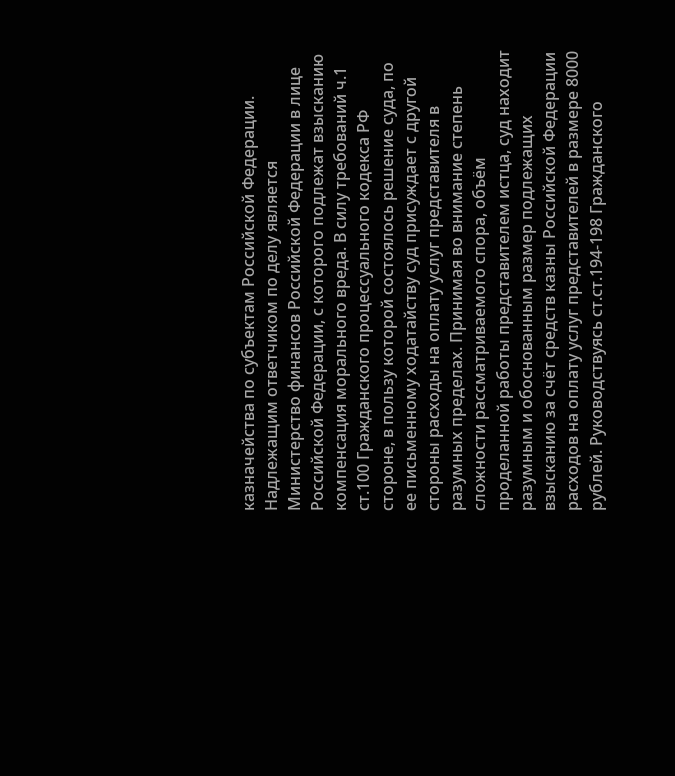казначейства по субъектам Российской Федерации. Надлежащим ответчиком по делу является Министерство финансов Российской Федерации в лице Российской Федерации, с которого подлежат взысканию компенсация морального вреда. В силу требований ч.1 ст.100 Гражданского процессуального кодекса РФ стороне, в пользу которой состоялось решение суда, по ее письменному ходатайству суд присуждает с другой стороны расходы на оплату услуг представителя в разумных пределах. Принимая во внимание степень сложности рассматриваемого спора, объём проделанной работы представителем истца, суд находит разумным и обоснованным размер подлежащих взысканию за счёт средств казны Российской Федерации расходов на оплату услуг представителей в размере 8000 рублей. Руководствуясь ст.ст.194-198 Гражданского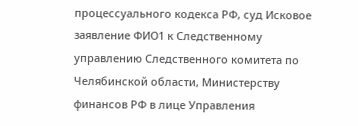процессуального кодекса РФ, суд Исковое заявление ФИО1 к Следственному управлению Следственного комитета по Челябинской области, Министерству финансов РФ в лице Управления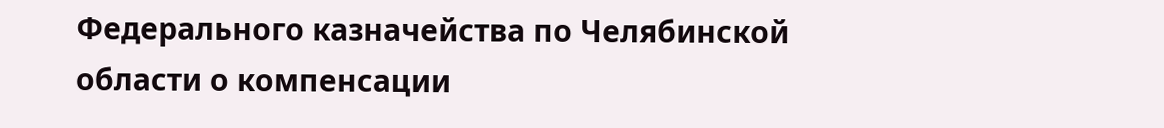Федерального казначейства по Челябинской области о компенсации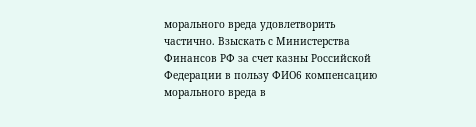морального вреда удовлетворить частично. Взыскать с Министерства Финансов РФ за счет казны Российской Федерации в пользу ФИО6 компенсацию морального вреда в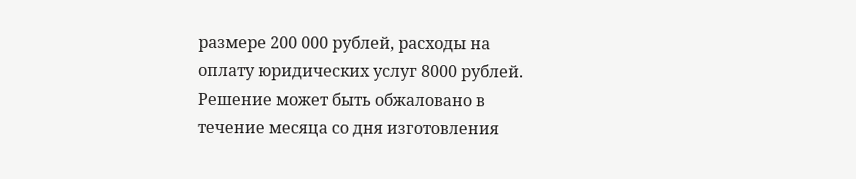размере 200 000 рублей, расходы на оплату юридических услуг 8000 рублей. Решение может быть обжаловано в течение месяца со дня изготовления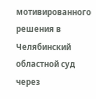мотивированного решения в Челябинский областной суд через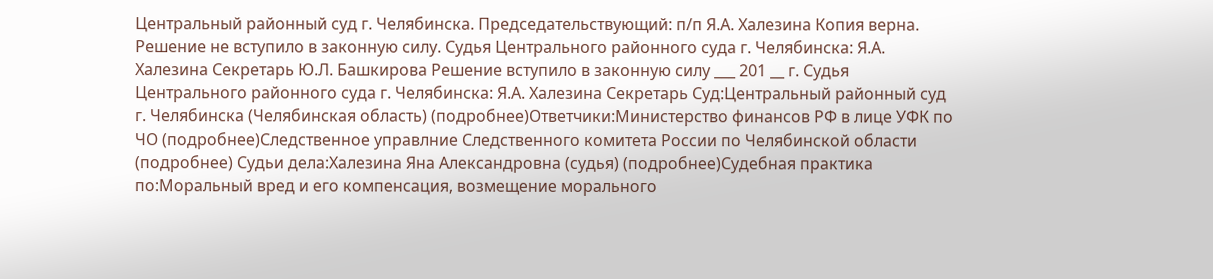Центральный районный суд г. Челябинска. Председательствующий: п/п Я.А. Халезина Копия верна. Решение не вступило в законную силу. Судья Центрального районного суда г. Челябинска: Я.А. Халезина Секретарь Ю.Л. Башкирова Решение вступило в законную силу ___ 201 __ г. Судья Центрального районного суда г. Челябинска: Я.А. Халезина Секретарь Суд:Центральный районный суд г. Челябинска (Челябинская область) (подробнее)Ответчики:Министерство финансов РФ в лице УФК по ЧО (подробнее)Следственное управлние Следственного комитета России по Челябинской области (подробнее) Судьи дела:Халезина Яна Александровна (судья) (подробнее)Судебная практика по:Моральный вред и его компенсация, возмещение морального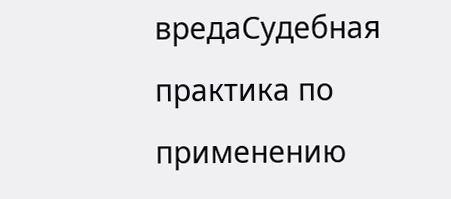вредаСудебная практика по применению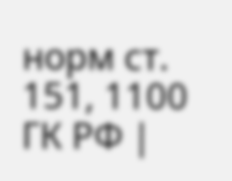норм ст. 151, 1100 ГК РФ |